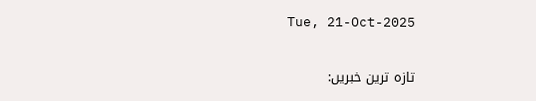Tue, 21-Oct-2025

تازہ ترین خبریں: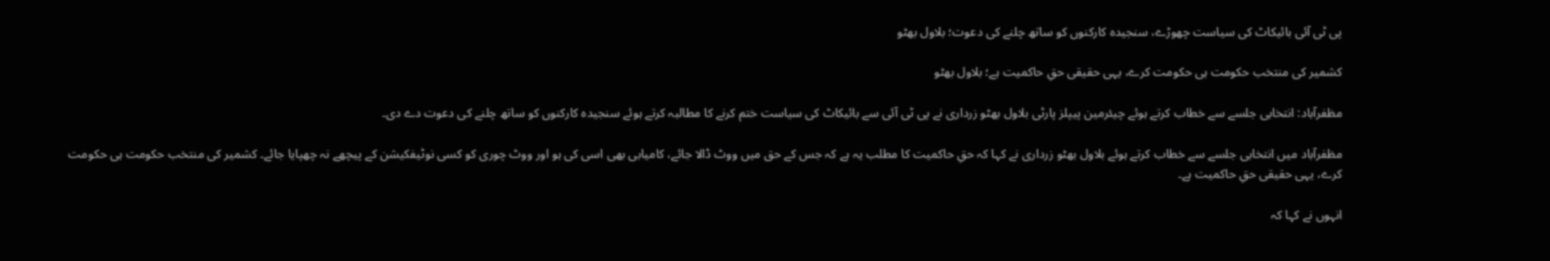پی ٹی آئی بائیکاٹ کی سیاست چھوڑے، سنجیدہ کارکنوں کو ساتھ چلنے کی دعوت؛ بلاول بھٹو

کشمیر کی منتخب حکومت ہی حکومت کرے، یہی حقیقی حقِ حاکمیت ہے؛ بلاول بھٹو

مظفرآباد: انتخابی جلسے سے خطاب کرتے ہوئے چیئرمین پیپلز پارٹی بلاول بھٹو زرداری نے پی ٹی آئی سے بائیکاٹ کی سیاست ختم کرنے کا مطالبہ کرتے ہوئے سنجیدہ کارکنوں کو ساتھ چلنے کی دعوت دے دی۔

مظفرآباد میں انتخابی جلسے سے خطاب کرتے ہوئے بلاول بھٹو زرداری نے کہا کہ حقِ حاکمیت کا مطلب یہ ہے کہ جس کے حق میں ووٹ ڈالا جائے، کامیابی بھی اسی کی ہو اور ووٹ چوری کو کسی نوٹیفکیشن کے پیچھے نہ چھپایا جائے۔ کشمیر کی منتخب حکومت ہی حکومت کرے، یہی حقیقی حقِ حاکمیت ہے۔

انہوں نے کہا کہ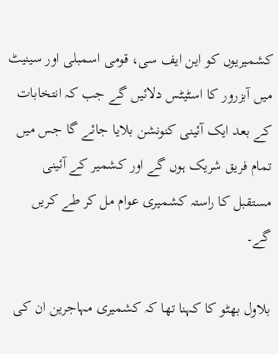کشمیریوں کو این ایف سی، قومی اسمبلی اور سینیٹ میں آبزرور کا اسٹیٹس دلائیں گے جب کہ انتخابات کے بعد ایک آئینی کنونشن بلایا جائے گا جس میں تمام فریق شریک ہوں گے اور کشمیر کے آئینی مستقبل کا راستہ کشمیری عوام مل کر طے کریں گے۔

بلاول بھٹو کا کہنا تھا کہ کشمیری مہاجرین ان کی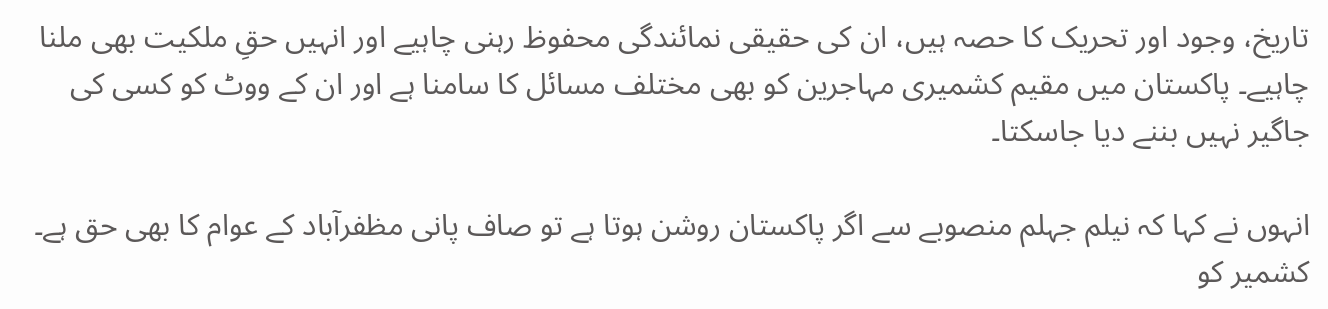تاریخ، وجود اور تحریک کا حصہ ہیں، ان کی حقیقی نمائندگی محفوظ رہنی چاہیے اور انہیں حقِ ملکیت بھی ملنا چاہیے۔ پاکستان میں مقیم کشمیری مہاجرین کو بھی مختلف مسائل کا سامنا ہے اور ان کے ووٹ کو کسی کی جاگیر نہیں بننے دیا جاسکتا۔

انہوں نے کہا کہ نیلم جہلم منصوبے سے اگر پاکستان روشن ہوتا ہے تو صاف پانی مظفرآباد کے عوام کا بھی حق ہے۔ کشمیر کو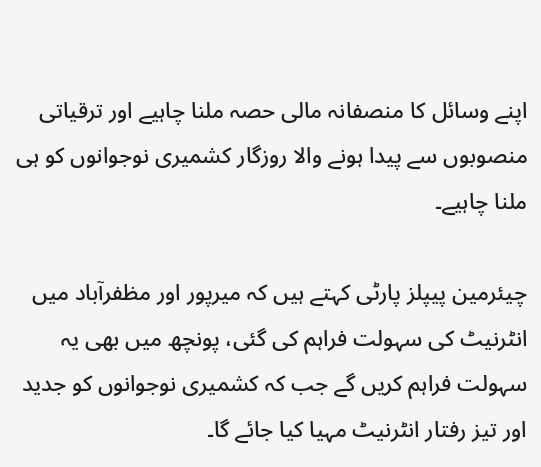اپنے وسائل کا منصفانہ مالی حصہ ملنا چاہیے اور ترقیاتی منصوبوں سے پیدا ہونے والا روزگار کشمیری نوجوانوں کو ہی ملنا چاہیے۔

چیئرمین پیپلز پارٹی کہتے ہیں کہ میرپور اور مظفرآباد میں انٹرنیٹ کی سہولت فراہم کی گئی، پونچھ میں بھی یہ سہولت فراہم کریں گے جب کہ کشمیری نوجوانوں کو جدید اور تیز رفتار انٹرنیٹ مہیا کیا جائے گا۔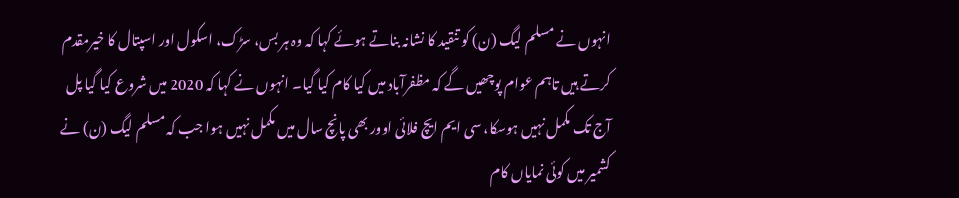انہوں نے مسلم لیگ (ن) کو تنقید کا نشانہ بناتے ہوئے کہا کہ وہ ہر بس، سڑک، اسکول اور اسپتال کا خیرمقدم کرتے ہیں تاہم عوام پوچھیں گے کہ مظفرآباد میں کیا کام کیا گیا۔ انہوں نے کہا کہ 2020 میں شروع کیا گیا پل آج تک مکمل نہیں ہوسکا، سی ایم ایچ فلائی اوور بھی پانچ سال میں مکمل نہیں ہوا جب کہ مسلم لیگ (ن) نے کشمیر میں کوئی نمایاں کام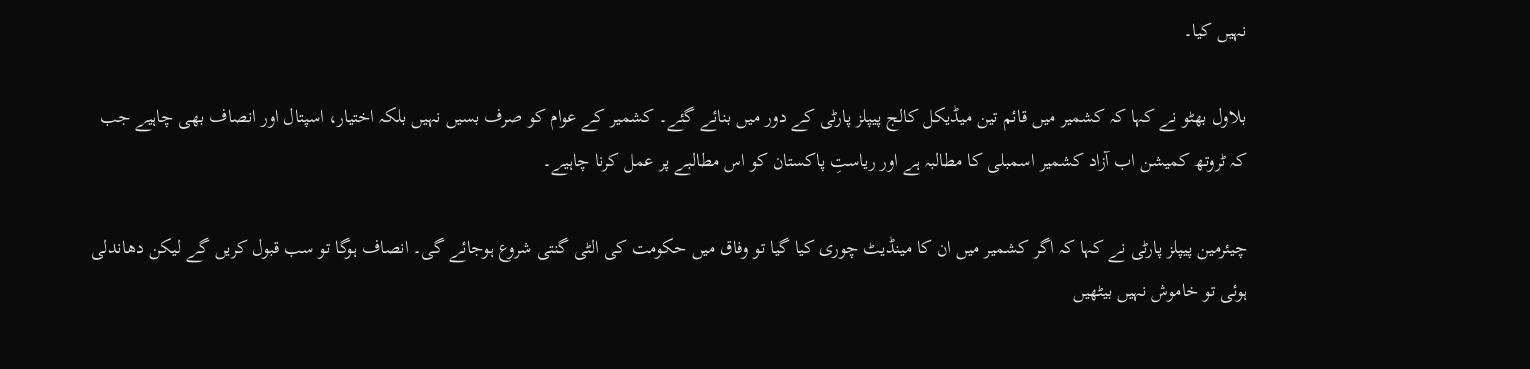نہیں کیا۔

بلاول بھٹو نے کہا کہ کشمیر میں قائم تین میڈیکل کالج پیپلز پارٹی کے دور میں بنائے گئے۔ کشمیر کے عوام کو صرف بسیں نہیں بلکہ اختیار، اسپتال اور انصاف بھی چاہیے جب کہ ٹروتھ کمیشن اب آزاد کشمیر اسمبلی کا مطالبہ ہے اور ریاستِ پاکستان کو اس مطالبے پر عمل کرنا چاہیے۔

چیئرمین پیپلز پارٹی نے کہا کہ اگر کشمیر میں ان کا مینڈیٹ چوری کیا گیا تو وفاق میں حکومت کی الٹی گنتی شروع ہوجائے گی۔ انصاف ہوگا تو سب قبول کریں گے لیکن دھاندلی ہوئی تو خاموش نہیں بیٹھیں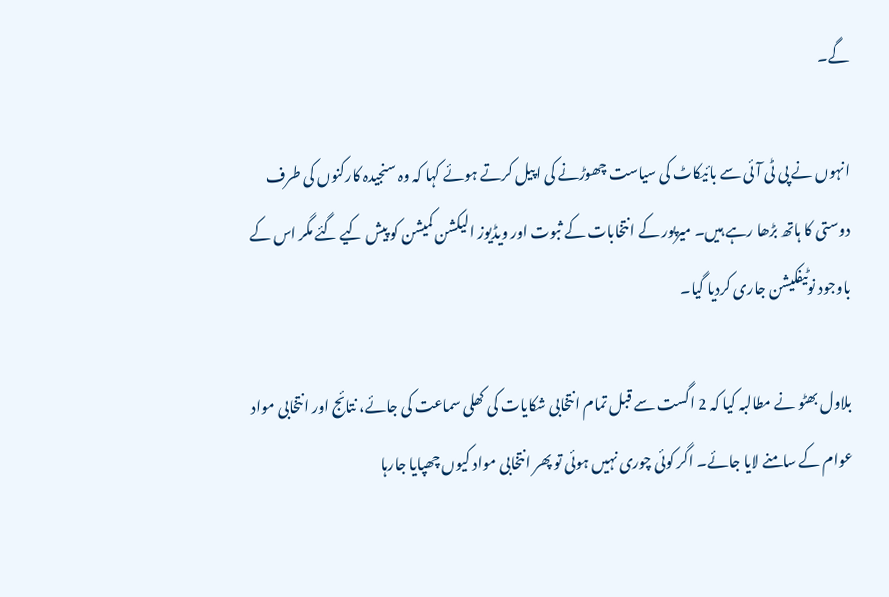گے۔

انہوں نے پی ٹی آئی سے بائیکاٹ کی سیاست چھوڑنے کی اپیل کرتے ہوئے کہا کہ وہ سنجیدہ کارکنوں کی طرف دوستی کا ہاتھ بڑھا رہے ہیں۔ میرپور کے انتخابات کے ثبوت اور ویڈیوز الیکشن کمیشن کو پیش کیے گئے مگر اس کے باوجود نوٹیفکیشن جاری کردیا گیا۔

بلاول بھٹو نے مطالبہ کیا کہ 2 اگست سے قبل تمام انتخابی شکایات کی کھلی سماعت کی جائے، نتائج اور انتخابی مواد عوام کے سامنے لایا جائے۔ اگر کوئی چوری نہیں ہوئی تو پھر انتخابی مواد کیوں چھپایا جارہا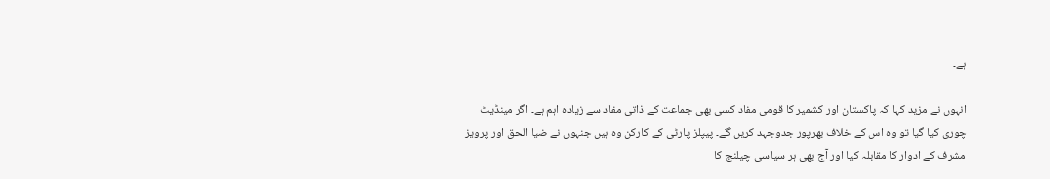ہے۔

انہوں نے مزید کہا کہ پاکستان اور کشمیر کا قومی مفاد کسی بھی جماعت کے ذاتی مفاد سے زیادہ اہم ہے۔ اگر مینڈیٹ چوری کیا گیا تو وہ اس کے خلاف بھرپور جدوجہد کریں گے۔ پیپلز پارٹی کے کارکن وہ ہیں جنہوں نے ضیا الحق اور پرویز مشرف کے ادوار کا مقابلہ کیا اور آج بھی ہر سیاسی چیلنج کا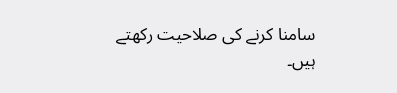سامنا کرنے کی صلاحیت رکھتے ہیں۔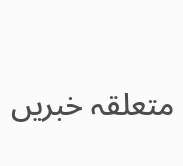متعلقہ خبریں